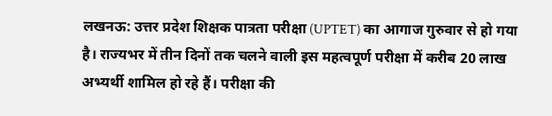लखनऊ: उत्तर प्रदेश शिक्षक पात्रता परीक्षा (UPTET) का आगाज गुरुवार से हो गया है। राज्यभर में तीन दिनों तक चलने वाली इस महत्वपूर्ण परीक्षा में करीब 20 लाख अभ्यर्थी शामिल हो रहे हैं। परीक्षा की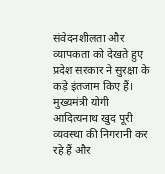संवेदनशीलता और व्यापकता को देखते हुए प्रदेश सरकार ने सुरक्षा के कड़े इंतजाम किए हैं। मुख्यमंत्री योगी आदित्यनाथ खुद पूरी व्यवस्था की निगरानी कर रहे हैं और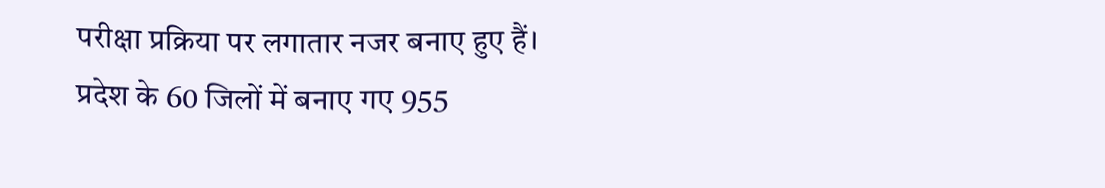परीक्षा प्रक्रिया पर लगातार नजर बनाए हुए हैं।
प्रदेश के 60 जिलों में बनाए गए 955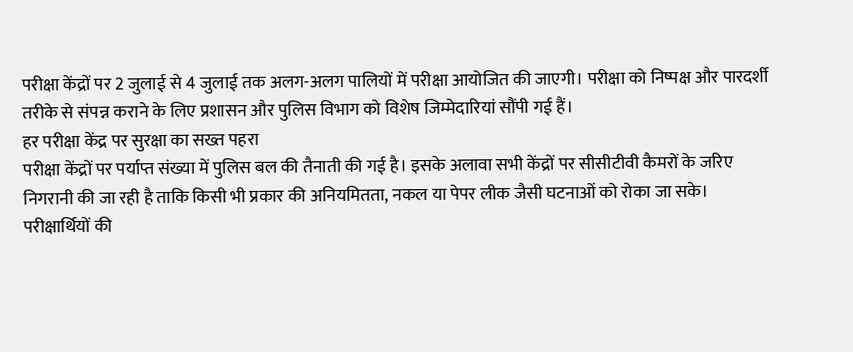परीक्षा केंद्रों पर 2 जुलाई से 4 जुलाई तक अलग-अलग पालियों में परीक्षा आयोजित की जाएगी। परीक्षा को निष्पक्ष और पारदर्शी तरीके से संपन्न कराने के लिए प्रशासन और पुलिस विभाग को विशेष जिम्मेदारियां सौंपी गई हैं।
हर परीक्षा केंद्र पर सुरक्षा का सख्त पहरा
परीक्षा केंद्रों पर पर्याप्त संख्या में पुलिस बल की तैनाती की गई है। इसके अलावा सभी केंद्रों पर सीसीटीवी कैमरों के जरिए निगरानी की जा रही है ताकि किसी भी प्रकार की अनियमितता, नकल या पेपर लीक जैसी घटनाओं को रोका जा सके।
परीक्षार्थियों की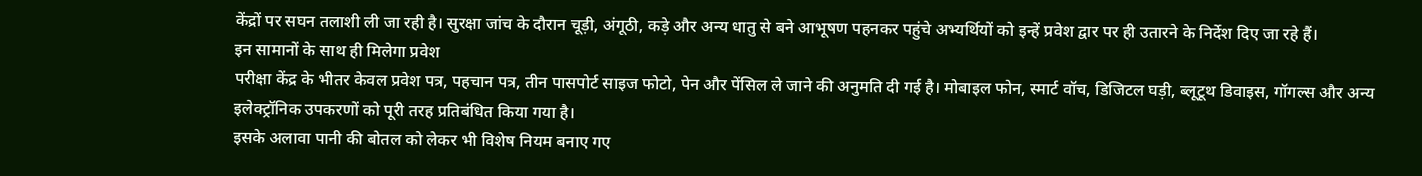केंद्रों पर सघन तलाशी ली जा रही है। सुरक्षा जांच के दौरान चूड़ी, अंगूठी, कड़े और अन्य धातु से बने आभूषण पहनकर पहुंचे अभ्यर्थियों को इन्हें प्रवेश द्वार पर ही उतारने के निर्देश दिए जा रहे हैं।
इन सामानों के साथ ही मिलेगा प्रवेश
परीक्षा केंद्र के भीतर केवल प्रवेश पत्र, पहचान पत्र, तीन पासपोर्ट साइज फोटो, पेन और पेंसिल ले जाने की अनुमति दी गई है। मोबाइल फोन, स्मार्ट वॉच, डिजिटल घड़ी, ब्लूटूथ डिवाइस, गॉगल्स और अन्य इलेक्ट्रॉनिक उपकरणों को पूरी तरह प्रतिबंधित किया गया है।
इसके अलावा पानी की बोतल को लेकर भी विशेष नियम बनाए गए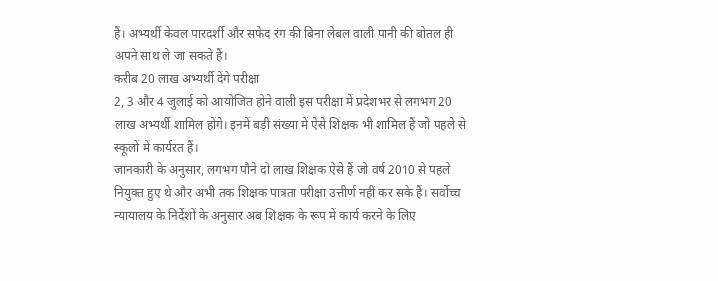हैं। अभ्यर्थी केवल पारदर्शी और सफेद रंग की बिना लेबल वाली पानी की बोतल ही अपने साथ ले जा सकते हैं।
करीब 20 लाख अभ्यर्थी देंगे परीक्षा
2, 3 और 4 जुलाई को आयोजित होने वाली इस परीक्षा में प्रदेशभर से लगभग 20 लाख अभ्यर्थी शामिल होंगे। इनमें बड़ी संख्या में ऐसे शिक्षक भी शामिल हैं जो पहले से स्कूलों में कार्यरत हैं।
जानकारी के अनुसार, लगभग पौने दो लाख शिक्षक ऐसे हैं जो वर्ष 2010 से पहले नियुक्त हुए थे और अभी तक शिक्षक पात्रता परीक्षा उत्तीर्ण नहीं कर सके हैं। सर्वोच्च न्यायालय के निर्देशों के अनुसार अब शिक्षक के रूप में कार्य करने के लिए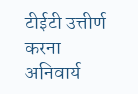टीईटी उत्तीर्ण करना अनिवार्य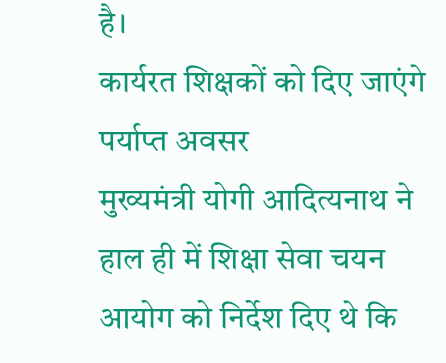है।
कार्यरत शिक्षकों को दिए जाएंगे पर्याप्त अवसर
मुख्यमंत्री योगी आदित्यनाथ ने हाल ही में शिक्षा सेवा चयन आयोग को निर्देश दिए थे कि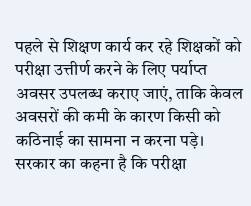पहले से शिक्षण कार्य कर रहे शिक्षकों को परीक्षा उत्तीर्ण करने के लिए पर्याप्त अवसर उपलब्ध कराए जाएं, ताकि केवल अवसरों की कमी के कारण किसी को कठिनाई का सामना न करना पड़े।
सरकार का कहना है कि परीक्षा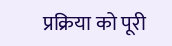प्रक्रिया को पूरी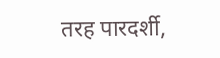तरह पारदर्शी,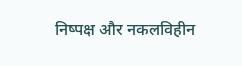निष्पक्ष और नकलविहीन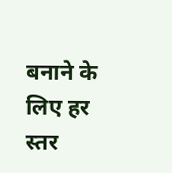बनाने के लिए हर स्तर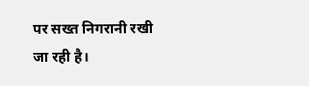पर सख्त निगरानी रखी जा रही है।